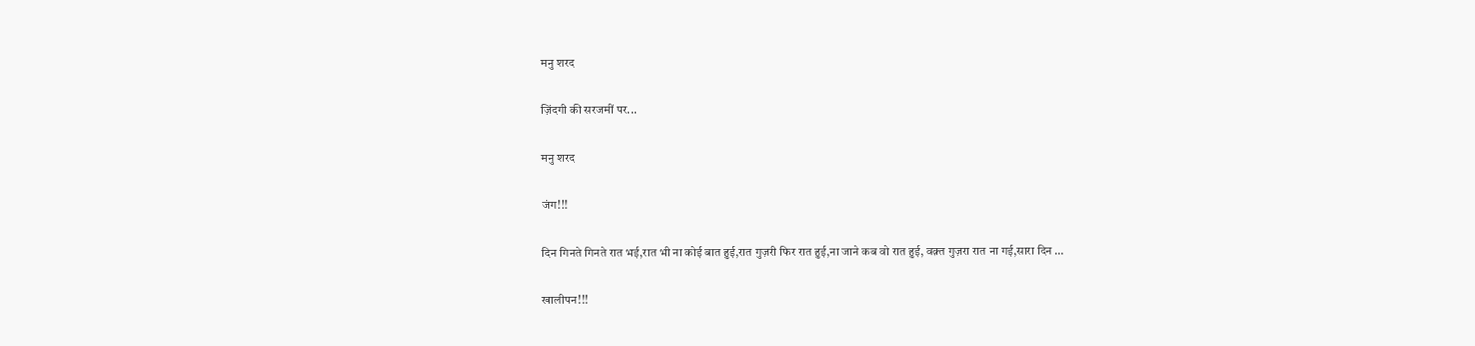मनु शरद

ज़िंदगी की सरजमीं पर...

मनु शरद

जंग!!!

दिन गिनते गिनते रात भई,रात भी ना कोई बात हुई,रात गुज़री फिर रात हुई,ना जाने कब वो रात हुई, वक़्त गुज़रा रात ना गई,सारा दिन …

खालीपन!!!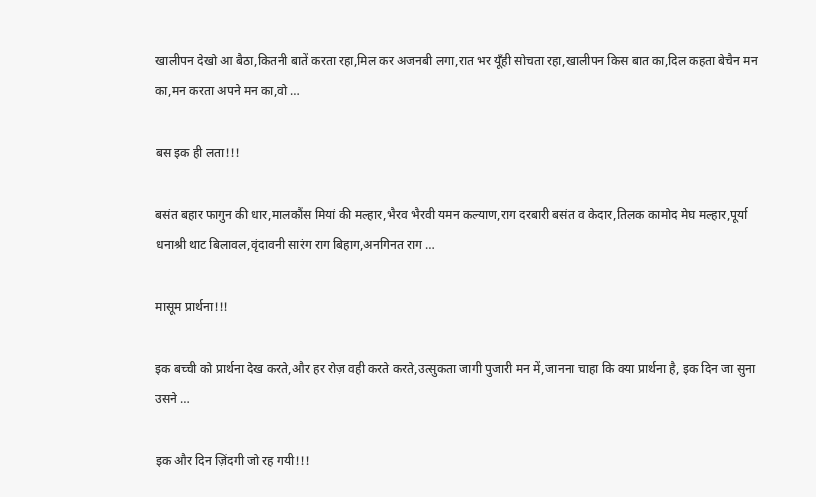खालीपन देखो आ बैठा,कितनी बातें करता रहा,मिल कर अजनबी लगा,रात भर यूँही सोचता रहा,खालीपन किस बात का,दिल कहता बेचैन मन का,मन करता अपने मन का,वो …

बस इक ही लता!!!

बसंत बहार फागुन की धार,मालकौंस मियां की मल्हार,भैरव भैरवी यमन कल्याण,राग दरबारी बसंत व केदार,तिलक कामोद मेघ मल्हार,पूर्या धनाश्री थाट बिलावल,वृंदावनी सारंग राग बिहाग,अनगिनत राग …

मासूम प्रार्थना!!!

इक बच्ची को प्रार्थना देख करते,और हर रोज़ वही करते करते,उत्सुकता जागी पुजारी मन में,जानना चाहा कि क्या प्रार्थना है, इक दिन जा सुना उसने …

इक और दिन ज़िंदगी जो रह गयी!!!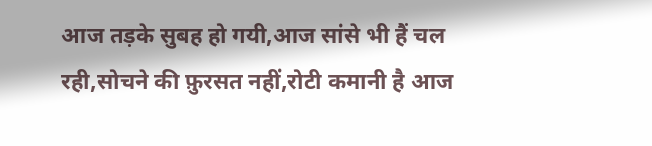आज तड़के सुबह हो गयी,आज सांसे भी हैं चल रही,सोचने की फ़ुरसत नहीं,रोटी कमानी है आज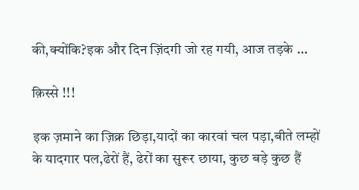की,क्योंकि?इक और दिन ज़िंदगी जो रह गयी, आज तड़के …

क़िस्से !!!

इक ज़माने का ज़िक्र छिड़ा,यादों का कारवां चल पड़ा,बीते लम्हों के यादगार पल,ढेरों हैं, ढेरों का सुरूर छाया, कुछ बड़े कुछ हैं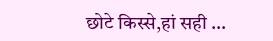छोटे किस्से,हां सही …